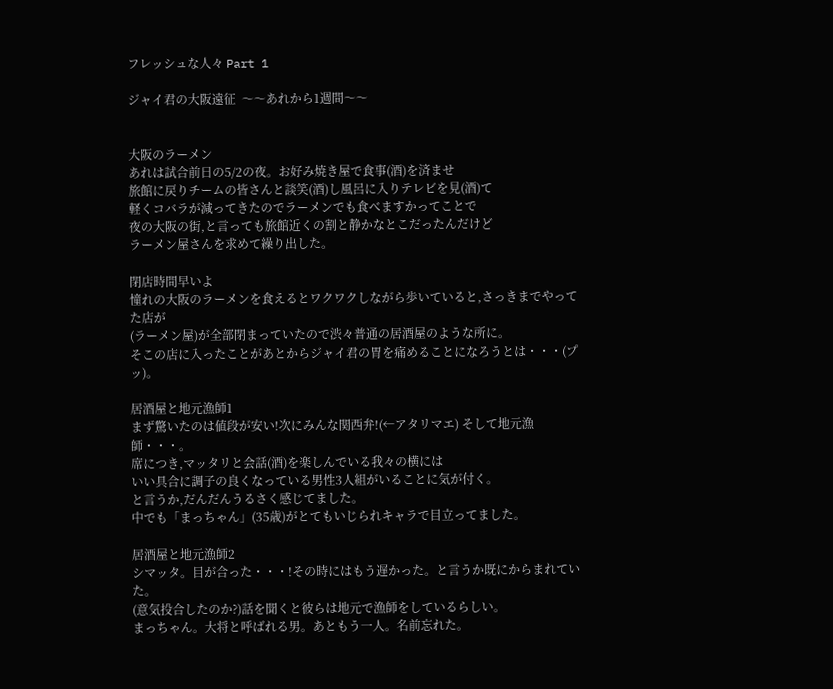フレッシュな人々 Part 1

ジャイ君の大阪遠征  〜〜あれから1週間〜〜


大阪のラーメン
あれは試合前日の5/2の夜。お好み焼き屋で食事(酒)を済ませ
旅館に戻りチームの皆さんと談笑(酒)し風呂に入りテレビを見(酒)て
軽くコバラが減ってきたのでラーメンでも食べますかってことで
夜の大阪の街,と言っても旅館近くの割と静かなとこだったんだけど
ラーメン屋さんを求めて繰り出した。

閉店時間早いよ
憧れの大阪のラーメンを食えるとワクワクしながら歩いていると,さっきまでやってた店が
(ラーメン屋)が全部閉まっていたので渋々普通の居酒屋のような所に。
そこの店に入ったことがあとからジャイ君の胃を痛めることになろうとは・・・(プッ)。

居酒屋と地元漁師1
まず驚いたのは値段が安い!次にみんな関西弁!(←アタリマエ) そして地元漁師・・・。
席につき,マッタリと会話(酒)を楽しんでいる我々の横には
いい具合に調子の良くなっている男性3人組がいることに気が付く。
と言うか,だんだんうるさく感じてました。
中でも「まっちゃん」(35歳)がとてもいじられキャラで目立ってました。

居酒屋と地元漁師2
シマッタ。目が合った・・・!その時にはもう遅かった。と言うか既にからまれていた。
(意気投合したのか?)話を聞くと彼らは地元で漁師をしているらしい。
まっちゃん。大将と呼ばれる男。あともう一人。名前忘れた。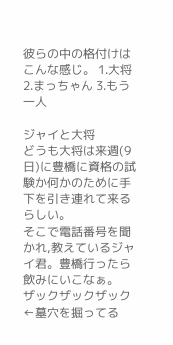彼らの中の格付けはこんな感じ。 1.大将 2.まっちゃん 3.もう一人

ジャイと大将
どうも大将は来週(9日)に豊橋に資格の試験か何かのために手下を引き連れて来るらしい。
そこで電話番号を聞かれ,教えているジャイ君。豊橋行ったら飲みにいこなぁ。
ザックザックザック←墓穴を掘ってる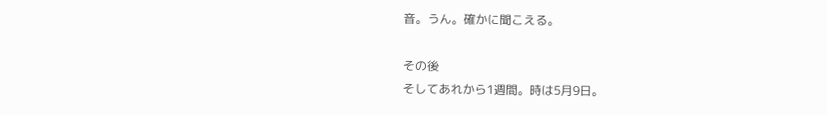音。うん。確かに聞こえる。

その後
そしてあれから1週間。時は5月9日。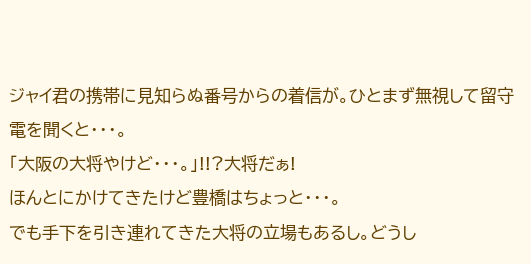ジャイ君の携帯に見知らぬ番号からの着信が。ひとまず無視して留守電を聞くと・・・。
「大阪の大将やけど・・・。」!!?大将だぁ!
ほんとにかけてきたけど豊橋はちょっと・・・。
でも手下を引き連れてきた大将の立場もあるし。どうし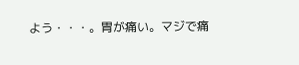よう・・・。胃が痛い。マジで痛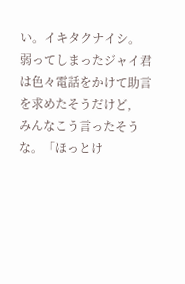い。イキタクナイシ。
弱ってしまったジャイ君は色々電話をかけて助言を求めたそうだけど,
みんなこう言ったそうな。「ほっとけ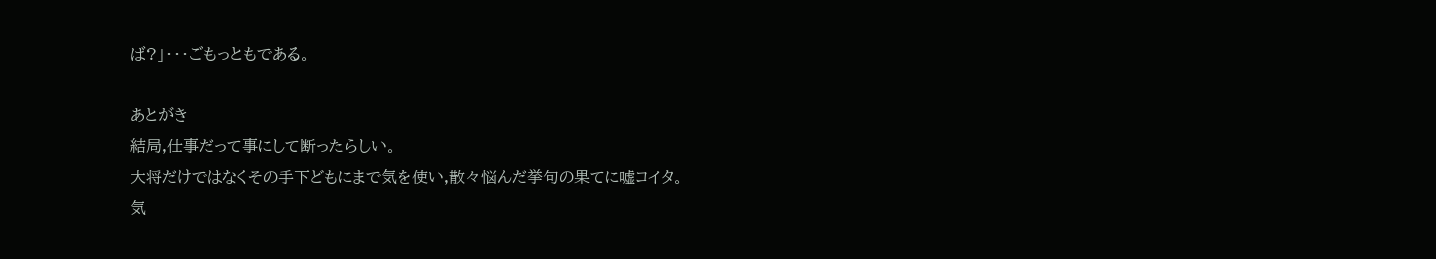ば?」・・・ごもっともである。

あとがき
結局,仕事だって事にして断ったらしい。
大将だけではなくその手下どもにまで気を使い,散々悩んだ挙句の果てに嘘コイタ。
気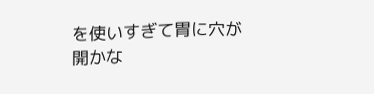を使いすぎて胃に穴が開かな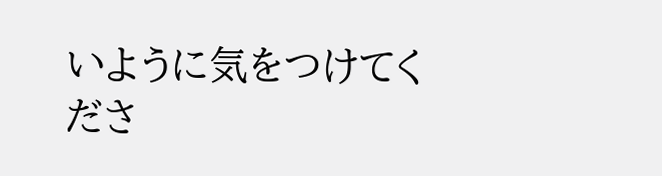いように気をつけてくださ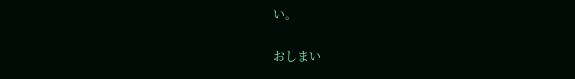い。

おしまい